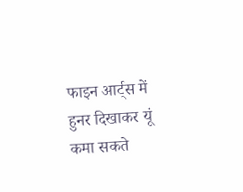फाइन आर्ट्स में हुनर दिखाकर यूं कमा सकते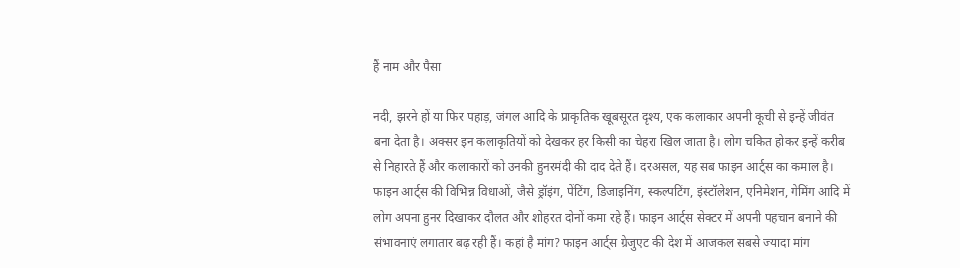हैं नाम और पैसा

नदी, झरने हों या फिर पहाड़, जंगल आदि के प्राकृतिक खूबसूरत दृश्य, एक कलाकार अपनी कूची से इन्हें जीवंत बना देता है। अक्सर इन कलाकृतियों को देखकर हर किसी का चेहरा खिल जाता है। लोग चकित होकर इन्हें करीब से निहारते हैं और कलाकारों को उनकी हुनरमंदी की दाद देते हैं। दरअसल, यह सब फाइन आर्ट्स का कमाल है। फाइन आर्ट्स की विभिन्न विधाओं, जैसे ड्रॉइंग, पेंटिंग, डिजाइनिंग, स्कल्पटिंग, इंस्टॉलेशन, एनिमेशन, गेमिंग आदि में लोग अपना हुनर दिखाकर दौलत और शोहरत दोनों कमा रहे हैं। फाइन आर्ट्स सेक्टर में अपनी पहचान बनाने की संभावनाएं लगातार बढ़ रही हैं। कहां है मांग? फाइन आर्ट्स ग्रेजुएट की देश में आजकल सबसे ज्यादा मांग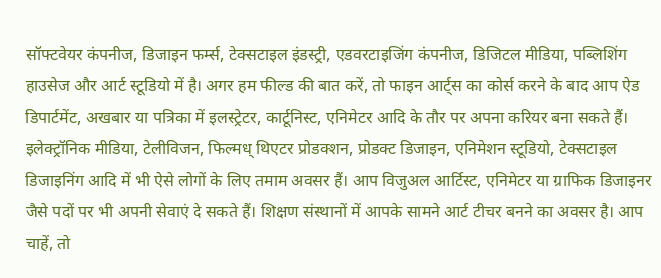सॉफ्टवेयर कंपनीज, डिजाइन फर्म्स, टेक्सटाइल इंडस्ट्री, एडवरटाइजिंग कंपनीज, डिजिटल मीडिया, पब्लिशिंग हाउसेज और आर्ट स्टूडियो में है। अगर हम फील्ड की बात करें, तो फाइन आर्ट्स का कोर्स करने के बाद आप ऐड डिपार्टमेंट, अखबार या पत्रिका में इलस्ट्रेटर, कार्टूनिस्ट, एनिमेटर आदि के तौर पर अपना करियर बना सकते हैं। इलेक्ट्रॉनिक मीडिया, टेलीविजन, फिल्मध् थिएटर प्रोडक्शन, प्रोडक्ट डिजाइन, एनिमेशन स्टूडियो, टेक्सटाइल डिजाइनिंग आदि में भी ऐसे लोगों के लिए तमाम अवसर हैं। आप विजुअल आर्टिस्ट, एनिमेटर या ग्राफिक डिजाइनर जैसे पदों पर भी अपनी सेवाएं दे सकते हैं। शिक्षण संस्थानों में आपके सामने आर्ट टीचर बनने का अवसर है। आप चाहें, तो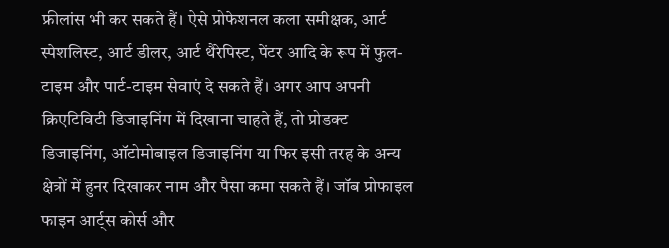फ्रीलांस भी कर सकते हैं। ऐसे प्रोफेशनल कला समीक्षक, आर्ट स्पेशलिस्ट, आर्ट डीलर, आर्ट थैरेपिस्ट, पेंटर आदि के रूप में फुल-टाइम और पार्ट-टाइम सेवाएं दे सकते हैं। अगर आप अपनी क्रिएटिविटी डिजाइनिंग में दिखाना चाहते हैं, तो प्रोडक्ट डिजाइनिंग, ऑटोमोबाइल डिजाइनिंग या फिर इसी तरह के अन्य क्षेत्रों में हुनर दिखाकर नाम और पैसा कमा सकते हैं। जॉब प्रोफाइल फाइन आर्ट्स कोर्स और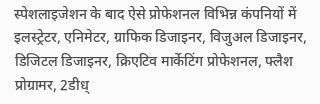स्पेशलाइजेशन के बाद ऐसे प्रोफेशनल विभिन्न कंपनियों में इलस्ट्रेटर, एनिमेटर, ग्राफिक डिजाइनर, विजुअल डिजाइनर, डिजिटल डिजाइनर, क्रिएटिव मार्केटिंग प्रोफेशनल, फ्लैश प्रोग्रामर, 2डीध्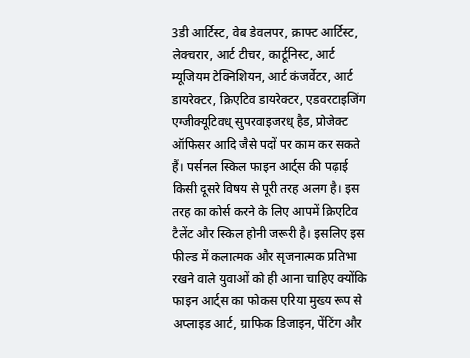3डी आर्टिस्ट, वेब डेवलपर, क्राफ्ट आर्टिस्ट, लेक्चरार, आर्ट टीचर, कार्टूनिस्ट, आर्ट म्यूजियम टेक्निशियन, आर्ट कंजर्वेटर, आर्ट डायरेक्टर, क्रिएटिव डायरेक्टर, एडवरटाइजिंग एग्जीक्यूटिवध् सुपरवाइजरध् हैड, प्रोजेक्ट ऑफिसर आदि जैसे पदों पर काम कर सकते हैं। पर्सनल स्किल फाइन आर्ट्स की पढ़ाई किसी दूसरे विषय से पूरी तरह अलग है। इस तरह का कोर्स करने के लिए आपमें क्रिएटिव टैलेंट और स्किल होनी जरूरी है। इसलिए इस फील्ड में कलात्मक और सृजनात्मक प्रतिभा रखने वाले युवाओं को ही आना चाहिए क्योंकि फाइन आर्ट्स का फोकस एरिया मुख्य रूप से अप्लाइड आर्ट, ग्राफिक डिजाइन, पेंटिंग और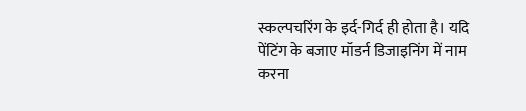स्कल्पचरिंग के इर्द-गिर्द ही होता है। यदि पेंटिंग के बजाए मॉडर्न डिजाइनिंग में नाम करना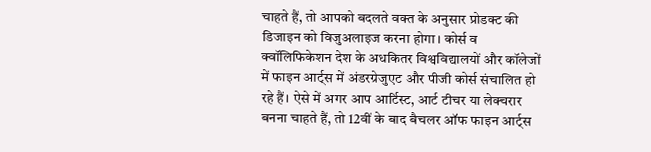चाहते हैं, तो आपको बदलते वक्त के अनुसार प्रोडक्ट की डिजाइन को विजुअलाइज करना होगा। कोर्स व क्वॉलिफिकेशन देश के अधकितर विश्वविद्यालयों और कॉलेजों में फाइन आर्ट्स में अंडरग्रेजुएट और पीजी कोर्स संचालित हो रहे हैं। ऐसे में अगर आप आर्टिस्ट, आर्ट टीचर या लेक्चरार बनना चाहते हैं, तो 12वीं के बाद बैचलर ऑफ फाइन आर्ट्स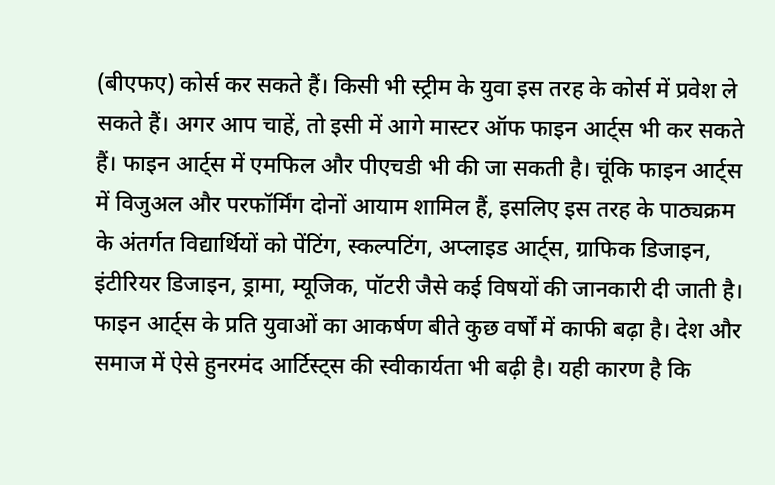(बीएफए) कोर्स कर सकते हैं। किसी भी स्ट्रीम के युवा इस तरह के कोर्स में प्रवेश ले सकते हैं। अगर आप चाहें, तो इसी में आगे मास्टर ऑफ फाइन आर्ट्स भी कर सकते हैं। फाइन आर्ट्स में एमफिल और पीएचडी भी की जा सकती है। चूंकि फाइन आर्ट्स में विजुअल और परफॉर्मिंग दोनों आयाम शामिल हैं, इसलिए इस तरह के पाठ्यक्रम के अंतर्गत विद्यार्थियों को पेंटिंग, स्कल्पटिंग, अप्लाइड आर्ट्स, ग्राफिक डिजाइन, इंटीरियर डिजाइन, ड्रामा, म्यूजिक, पॉटरी जैसे कई विषयों की जानकारी दी जाती है। फाइन आर्ट्स के प्रति युवाओं का आकर्षण बीते कुछ वर्षों में काफी बढ़ा है। देश और समाज में ऐसे हुनरमंद आर्टिस्ट्स की स्वीकार्यता भी बढ़ी है। यही कारण है कि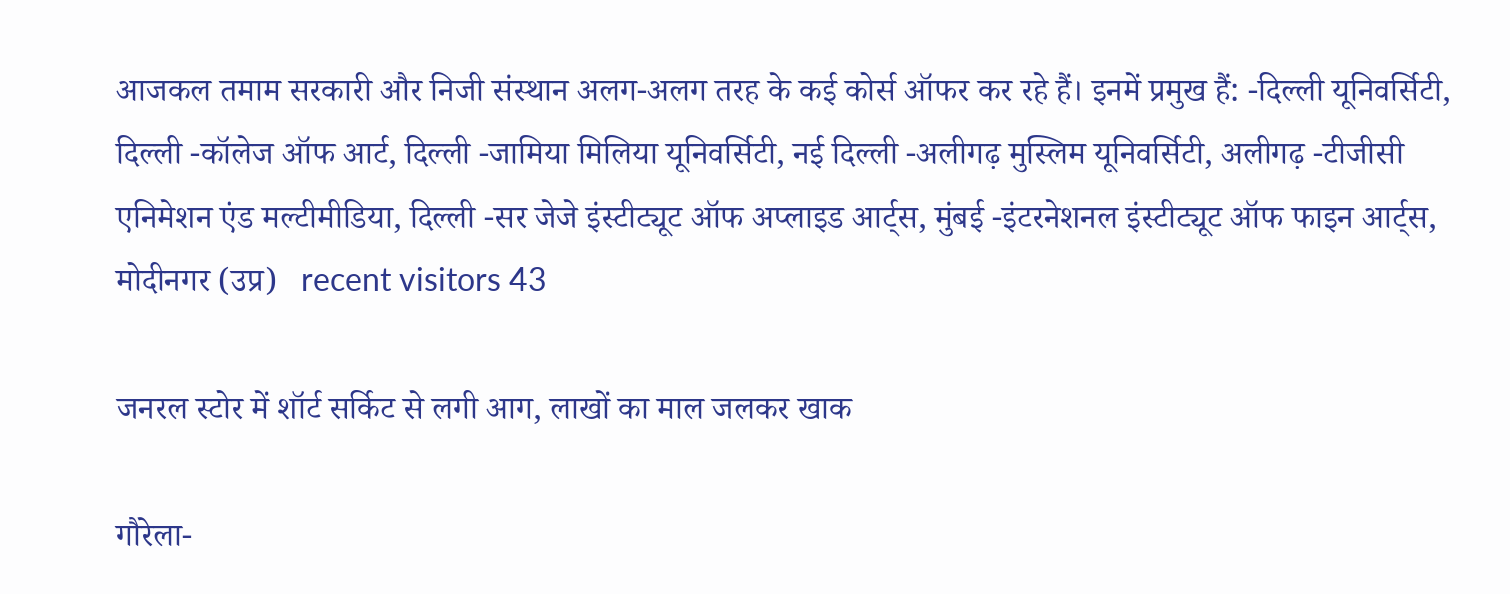आजकल तमाम सरकारी और निजी संस्थान अलग-अलग तरह के कई कोर्स ऑफर कर रहे हैं। इनमें प्रमुख हैं: -दिल्ली यूनिवर्सिटी, दिल्ली -कॉलेज ऑफ आर्ट, दिल्ली -जामिया मिलिया यूनिवर्सिटी, नई दिल्ली -अलीगढ़ मुस्लिम यूनिवर्सिटी, अलीगढ़ -टीजीसी एनिमेशन एंड मल्टीमीडिया, दिल्ली -सर जेजे इंस्टीट्यूट ऑफ अप्लाइड आर्ट्स, मुंबई -इंटरनेशनल इंस्टीट्यूट ऑफ फाइन आर्ट्स, मोदीनगर (उप्र)   recent visitors 43

जनरल स्टोर में शॉर्ट सर्किट से लगी आग, लाखों का माल जलकर खाक

गौरेला-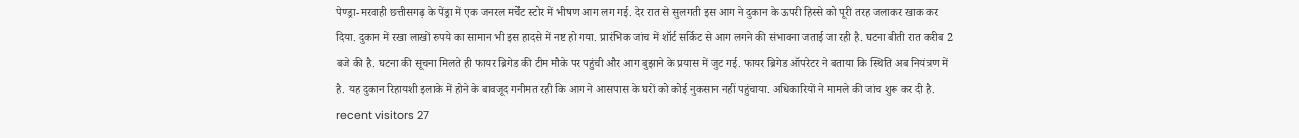पेण्ड्रा-मरवाही छत्तीसगढ़ के पेंड्रा में एक जनरल मर्चेंट स्टोर में भीषण आग लग गई. देर रात से सुलगती इस आग ने दुकान के ऊपरी हिस्से को पूरी तरह जलाकर खाक कर दिया. दुकान में रखा लाखों रुपये का सामान भी इस हादसे में नष्ट हो गया. प्रारंभिक जांच में शॉर्ट सर्किट से आग लगने की संभावना जताई जा रही है. घटना बीती रात करीब 2 बजे की है. घटना की सूचना मिलते ही फायर ब्रिगेड की टीम मौके पर पहुंची और आग बुझाने के प्रयास में जुट गई. फायर ब्रिगेड ऑपरेटर ने बताया कि स्थिति अब नियंत्रण में है. यह दुकान रिहायशी इलाके में होने के बावजूद गनीमत रही कि आग ने आसपास के घरों को कोई नुकसान नहीं पहुंचाया. अधिकारियों ने मामले की जांच शुरू कर दी है. recent visitors 27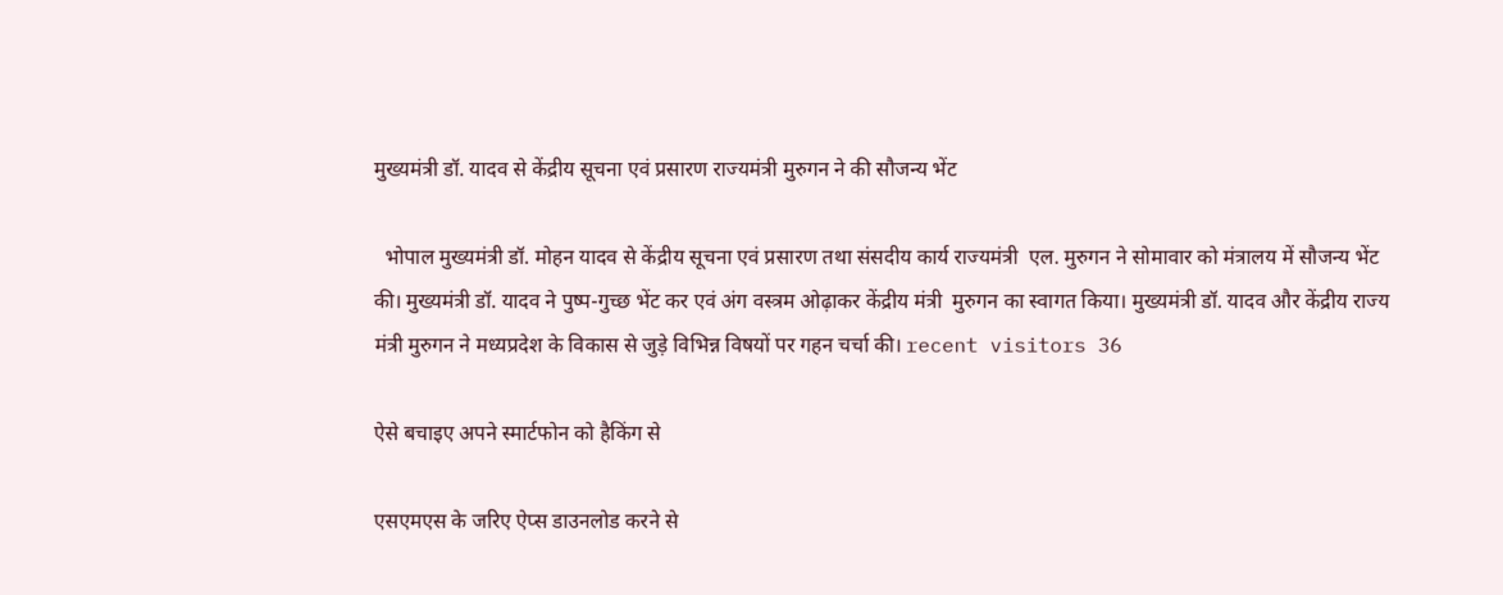मुख्यमंत्री डॉ. यादव से केंद्रीय सूचना एवं प्रसारण राज्यमंत्री मुरुगन ने की सौजन्य भेंट

  भोपाल मुख्यमंत्री डॉ. मोहन यादव से केंद्रीय सूचना एवं प्रसारण तथा संसदीय कार्य राज्यमंत्री  एल. मुरुगन ने सोमावार को मंत्रालय में सौजन्य भेंट की। मुख्यमंत्री डॉ. यादव ने पुष्प-गुच्छ भेंट कर एवं अंग वस्त्रम ओढ़ाकर केंद्रीय मंत्री  मुरुगन का स्वागत किया। मुख्यमंत्री डॉ. यादव और केंद्रीय राज्य मंत्री मुरुगन ने मध्यप्रदेश के विकास से जुड़े विभिन्न विषयों पर गहन चर्चा की। recent visitors 36

ऐसे बचाइए अपने स्मार्टफोन को हैकिंग से

एसएमएस के जरिए ऐप्स डाउनलोड करने से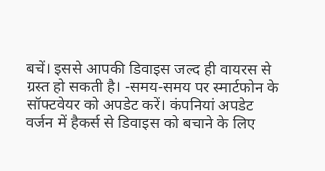बचें। इससे आपकी डिवाइस जल्द ही वायरस से ग्रस्त हो सकती है। -समय-समय पर स्मार्टफोन के सॉफ्टवेयर को अपडेट करें। कंपनियां अपडेट वर्जन में हैकर्स से डिवाइस को बचाने के लिए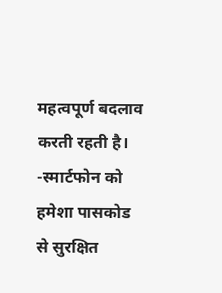महत्वपूर्ण बदलाव करती रहती है। -स्मार्टफोन को हमेशा पासकोड से सुरक्षित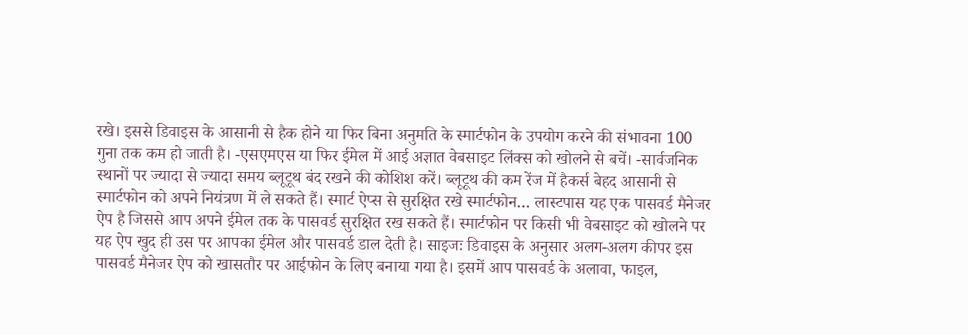रखे। इससे डिवाइस के आसानी से हैक होने या फिर बिना अनुमति के स्मार्टफोन के उपयोग करने की संभावना 100 गुना तक कम हो जाती है। -एसएमएस या फिर ईमेल में आई अज्ञात वेबसाइट लिंक्स को खोलने से बचें। -सार्वजनिक स्थानों पर ज्यादा से ज्यादा समय ब्लूटूथ बंद रखने की कोशिश करें। ब्लूटूथ की कम रेंज में हैकर्स बेहद आसानी से स्मार्टफोन को अपने नियंत्रण में ले सकते हैं। स्मार्ट ऐप्स से सुरक्षित रखे स्मार्टफोन… लास्टपास यह एक पासवर्ड मैनेजर ऐप है जिससे आप अपने ईमेल तक के पासवर्ड सुरक्षित रख सकते हैं। स्मार्टफोन पर किसी भी वेबसाइट को खोलने पर यह ऐप खुद ही उस पर आपका ईमेल और पासवर्ड डाल देती है। साइजः डिवाइस के अनुसार अलग-अलग कीपर इस पासवर्ड मैनेजर ऐप को खासतौर पर आईफोन के लिए बनाया गया है। इसमें आप पासवर्ड के अलावा, फाइल,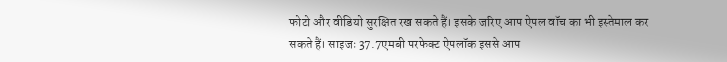फोटो और वीडियो सुरक्षित रख सकते हैं। इसके जरिए आप ऐपल वॉच का भी इस्तेमाल कर सकते हैं। साइजः 37.7एमबी परफेक्ट ऐपलॉक इससे आप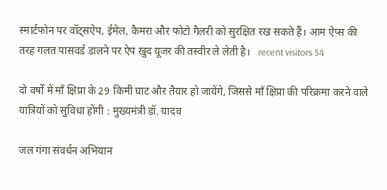स्मार्टफोन पर वॉट्सऐप, ईमेल, कैमरा और फोटो गैलरी को सुरक्षित रख सकते हैं। आम ऐप्स की तरह गलत पासवर्ड डालने पर ऐप खुद यूजर की तस्वीर ले लेती है।   recent visitors 54

दो वर्षों में माँ क्षिप्रा के 29 किमी घाट और तैयार हो जायेंगे, जिससे माँ क्षिप्रा की परिक्रमा करने वाले यात्रियों को सुविधा होंगी : मुख्यमंत्री डॉ. यादव

जल गंगा संवर्धन अभियान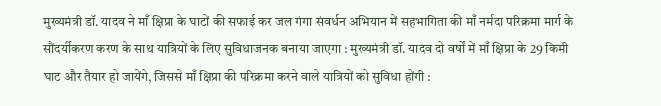मुख्यमंत्री डॉ. यादव ने माँ क्षिप्रा के घाटों की सफाई कर जल गंगा संवर्धन अभियान में सहभागिता की माँ नर्मदा परिक्रमा मार्ग के सौंदर्यीकरण करण के साथ यात्रियों के लिए सुविधाजनक बनाया जाएगा : मुख्यमंत्री डॉ. यादव दो वर्षों में माँ क्षिप्रा के 29 किमी घाट और तैयार हो जायेंगे, जिससे माँ क्षिप्रा की परिक्रमा करने वाले यात्रियों को सुविधा होंगी :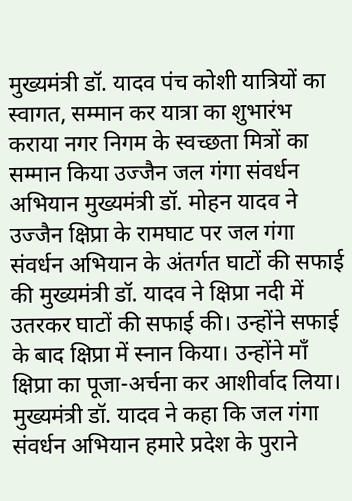मुख्यमंत्री डॉ. यादव पंच कोशी यात्रियों का स्वागत, सम्मान कर यात्रा का शुभारंभ कराया नगर निगम के स्वच्छता मित्रों का सम्मान किया उज्जैन जल गंगा संवर्धन अभियान मुख्यमंत्री डॉ. मोहन यादव ने उज्जैन क्षिप्रा के रामघाट पर जल गंगा संवर्धन अभियान के अंतर्गत घाटों की सफाई की मुख्यमंत्री डॉ. यादव ने क्षिप्रा नदी में उतरकर घाटों की सफाई की। उन्होंने सफाई के बाद क्षिप्रा में स्नान किया। उन्होंने माँ क्षिप्रा का पूजा-अर्चना कर आशीर्वाद लिया। मुख्यमंत्री डॉ. यादव ने कहा कि जल गंगा संवर्धन अभियान हमारे प्रदेश के पुराने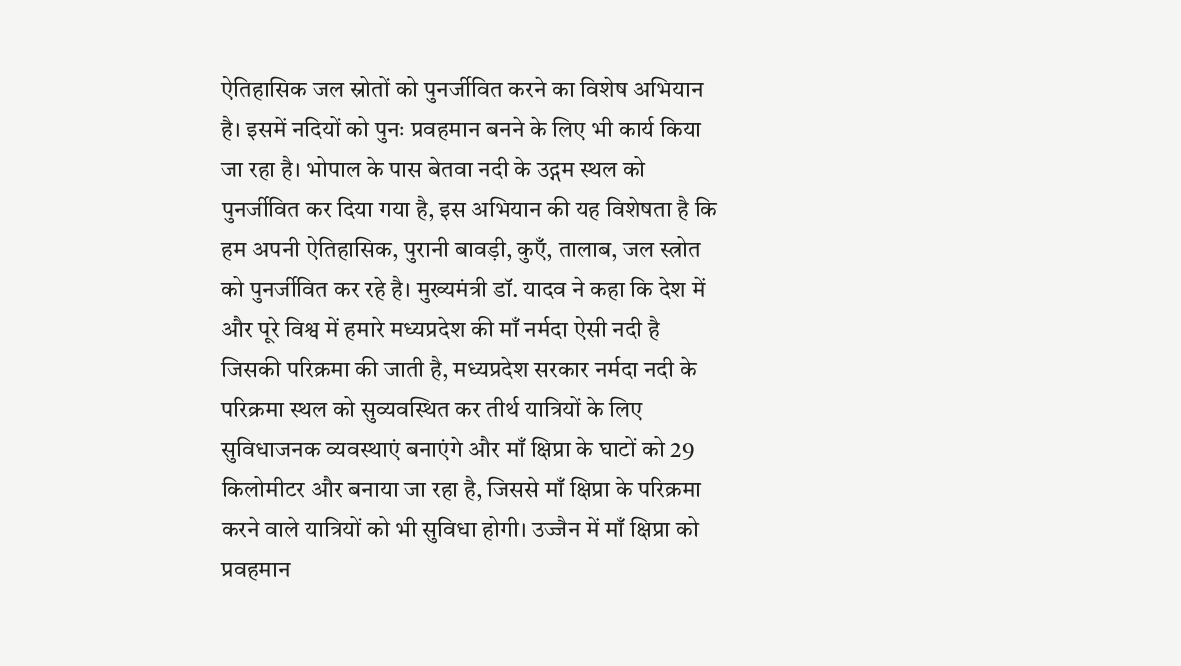ऐतिहासिक जल स्रोतों को पुनर्जीवित करने का विशेष अभियान है। इसमें नदियों को पुनः प्रवहमान बनने के लिए भी कार्य किया जा रहा है। भोपाल के पास बेतवा नदी के उद्गम स्थल को पुनर्जीवित कर दिया गया है, इस अभियान की यह विशेषता है कि हम अपनी ऐतिहासिक, पुरानी बावड़ी, कुएँ, तालाब, जल स्त्रोत को पुनर्जीवित कर रहे है। मुख्यमंत्री डॉ. यादव ने कहा कि देश में और पूरे विश्व में हमारे मध्यप्रदेश की माँ नर्मदा ऐसी नदी है जिसकी परिक्रमा की जाती है, मध्यप्रदेश सरकार नर्मदा नदी के परिक्रमा स्थल को सुव्यवस्थित कर तीर्थ यात्रियों के लिए सुविधाजनक व्यवस्थाएं बनाएंगे और माँ क्षिप्रा के घाटों को 29 किलोमीटर और बनाया जा रहा है, जिससे माँ क्षिप्रा के परिक्रमा करने वाले यात्रियों को भी सुविधा होगी। उज्जैन में माँ क्षिप्रा को प्रवहमान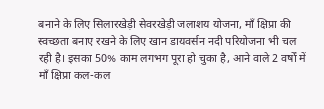बनाने के लिए सिलारखेड़ी सेवरखेड़ी जलाशय योजना, माँ क्षिप्रा की स्वच्छता बनाए रखने के लिए खान डायवर्सन नदी परियोजना भी चल रही है। इसका 50% काम लगभग पूरा हो चुका है, आने वाले 2 वर्षों में माँ क्षिप्रा कल-कल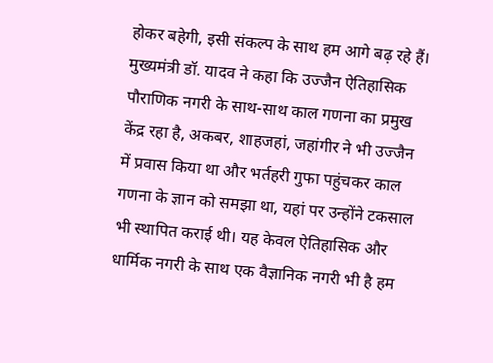होकर बहेगी, इसी संकल्प के साथ हम आगे बढ़ रहे हैं। मुख्यमंत्री डॉ. यादव ने कहा कि उज्जैन ऐतिहासिक पौराणिक नगरी के साथ-साथ काल गणना का प्रमुख केंद्र रहा है, अकबर, शाहजहां, जहांगीर ने भी उज्जैन में प्रवास किया था और भर्तहरी गुफा पहुंचकर काल गणना के ज्ञान को समझा था, यहां पर उन्होंने टकसाल भी स्थापित कराई थी। यह केवल ऐतिहासिक और धार्मिक नगरी के साथ एक वैज्ञानिक नगरी भी है हम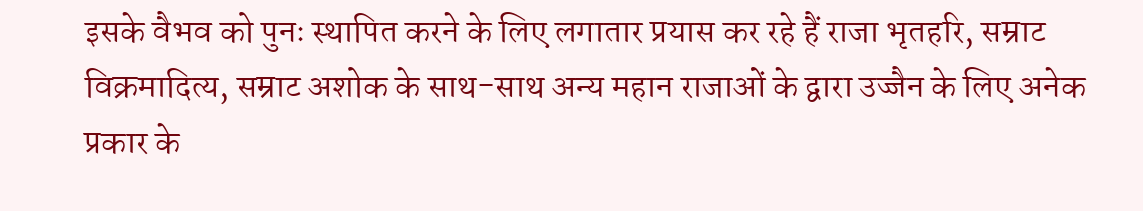इसके वैभव को पुनः स्थापित करने के लिए लगातार प्रयास कर रहे हैं राजा भृतहरि, सम्राट विक्रमादित्य, सम्राट अशोक के साथ-साथ अन्य महान राजाओं के द्वारा उज्जैन के लिए अनेक प्रकार के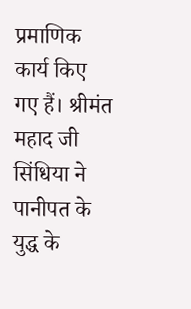प्रमाणिक कार्य किए गए हैं। श्रीमंत महाद जी सिंधिया ने पानीपत के युद्ध के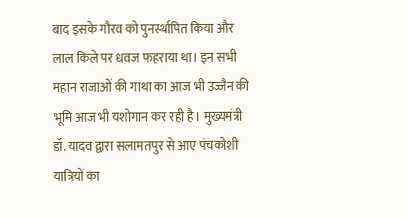बाद इसके गौरव को पुनर्स्थापित किया और लाल किले पर धवज फहराया था। इन सभी महान राजाओं की गाथा का आज भी उज्जैन की भूमि आज भी यशोगान कर रही है। मुख्यमंत्री डॉ. यादव द्वारा सलामतपुर से आए पंचकोशी यात्रियों का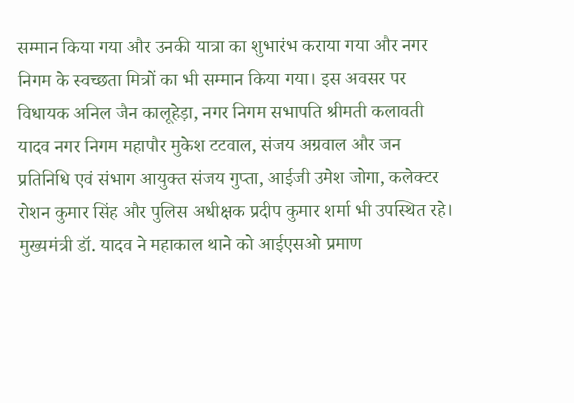सम्मान किया गया और उनकी यात्रा का शुभारंभ कराया गया और नगर निगम के स्वच्छता मित्रों का भी सम्मान किया गया। इस अवसर पर विधायक अनिल जैन कालूहेड़ा, नगर निगम सभापति श्रीमती कलावती यादव नगर निगम महापौर मुकेश टटवाल, संजय अग्रवाल और जन प्रतिनिधि एवं संभाग आयुक्त संजय गुप्ता, आईजी उमेश जोगा, कलेक्टर रोशन कुमार सिंह और पुलिस अधीक्षक प्रदीप कुमार शर्मा भी उपस्थित रहे। मुख्यमंत्री डॉ. यादव ने महाकाल थाने को आईएसओ प्रमाण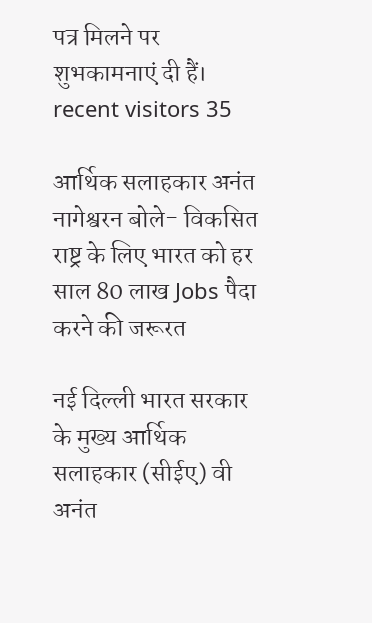पत्र मिलने पर शुभकामनाएं दी हैं। recent visitors 35

आर्थिक सलाहकार अनंत नागेश्वरन बोले- विकसित राष्ट्र के लिए भारत को हर साल 80 लाख Jobs पैदा करने की जरूरत

नई दिल्ली भारत सरकार के मुख्य आर्थिक सलाहकार (सीईए) वी अनंत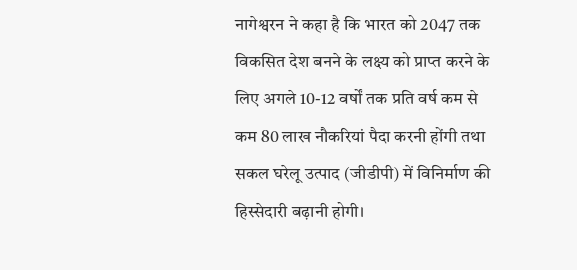नागेश्वरन ने कहा है कि भारत को 2047 तक विकसित देश बनने के लक्ष्य को प्राप्त करने के लिए अगले 10-12 वर्षों तक प्रति वर्ष कम से कम 80 लाख नौकरियां पैदा करनी होंगी तथा सकल घरेलू उत्पाद (जीडीपी) में विनिर्माण की हिस्सेदारी बढ़ानी होगी।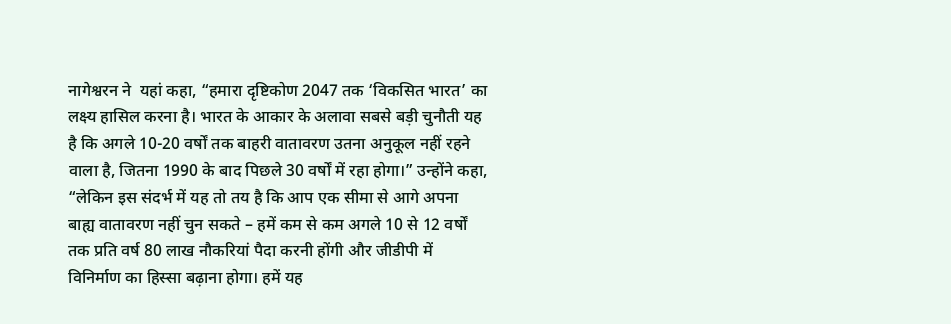नागेश्वरन ने  यहां कहा, “हमारा दृष्टिकोण 2047 तक ‘विकसित भारत’ का लक्ष्य हासिल करना है। भारत के आकार के अलावा सबसे बड़ी चुनौती यह है कि अगले 10-20 वर्षों तक बाहरी वातावरण उतना अनुकूल नहीं रहने वाला है, जितना 1990 के बाद पिछले 30 वर्षों में रहा होगा।” उन्होंने कहा, “लेकिन इस संदर्भ में यह तो तय है कि आप एक सीमा से आगे अपना बाह्य वातावरण नहीं चुन सकते – हमें कम से कम अगले 10 से 12 वर्षों तक प्रति वर्ष 80 लाख नौकरियां पैदा करनी होंगी और जीडीपी में विनिर्माण का हिस्सा बढ़ाना होगा। हमें यह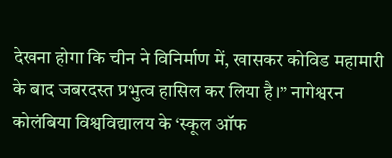देखना होगा कि चीन ने विनिर्माण में, खासकर कोविड महामारी के बाद जबरदस्त प्रभुत्व हासिल कर लिया है।” नागेश्वरन कोलंबिया विश्वविद्यालय के ‘स्कूल ऑफ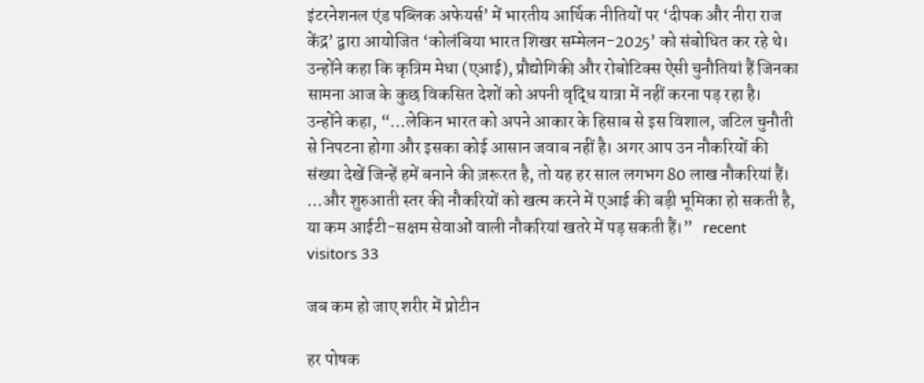इंटरनेशनल एंड पब्लिक अफेयर्स’ में भारतीय आर्थिक नीतियों पर ‘दीपक और नीरा राज केंद्र’ द्वारा आयोजित ‘कोलंबिया भारत शिखर सम्मेलन-2025’ को संबोधित कर रहे थे। उन्होंने कहा कि कृत्रिम मेधा (एआई), प्रौद्योगिकी और रोबोटिक्स ऐसी चुनौतियां हैं जिनका सामना आज के कुछ विकसित देशों को अपनी वृद्धि यात्रा में नहीं करना पड़ रहा है। उन्होंने कहा, “…लेकिन भारत को अपने आकार के हिसाब से इस विशाल, जटिल चुनौती से निपटना होगा और इसका कोई आसान जवाब नहीं है। अगर आप उन नौकरियों की संख्या देखें जिन्हें हमें बनाने की ज़रूरत है, तो यह हर साल लगभग 80 लाख नौकरियां हैं। …और शुरुआती स्तर की नौकरियों को खत्म करने में एआई की बड़ी भूमिका हो सकती है, या कम आईटी-सक्षम सेवाओं वाली नौकरियां खतरे में पड़ सकती हैं।”   recent visitors 33

जब कम हो जाए शरीर में प्रोटीन

हर पोषक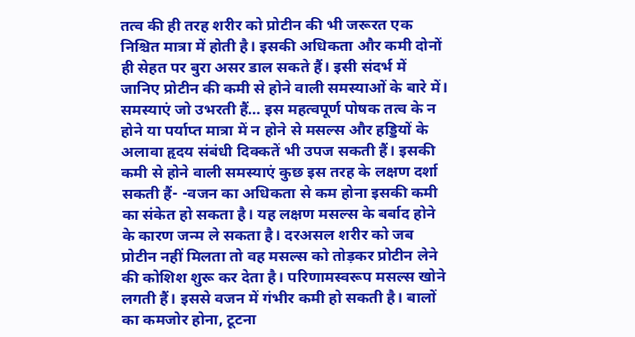तत्व की ही तरह शरीर को प्रोटीन की भी जरूरत एक निश्चित मात्रा में होती है। इसकी अधिकता और कमी दोनों ही सेहत पर बुरा असर डाल सकते हैं। इसी संदर्भ में जानिए प्रोटीन की कमी से होने वाली समस्याओं के बारे में। समस्याएं जो उभरती हैं… इस महत्वपूर्ण पोषक तत्व के न होने या पर्याप्त मात्रा में न होने से मसल्स और हड्डियों के अलावा हृदय संबंधी दिक्कतें भी उपज सकती हैं। इसकी कमी से होने वाली समस्याएं कुछ इस तरह के लक्षण दर्शा सकती हैं- -वजन का अधिकता से कम होना इसकी कमी का संकेत हो सकता है। यह लक्षण मसल्स के बर्बाद होने के कारण जन्म ले सकता है। दरअसल शरीर को जब प्रोटीन नहीं मिलता तो वह मसल्स को तोड़कर प्रोटीन लेने की कोशिश शुरू कर देता है। परिणामस्वरूप मसल्स खोने लगती हैं। इससे वजन में गंभीर कमी हो सकती है। बालों का कमजोर होना, टूटना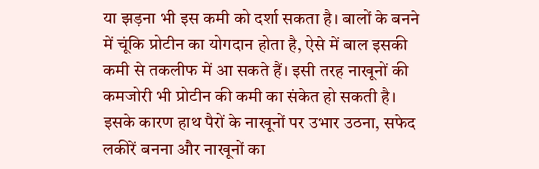या झड़ना भी इस कमी को दर्शा सकता है। बालों के बनने में चूंकि प्रोटीन का योगदान होता है, ऐसे में बाल इसकी कमी से तकलीफ में आ सकते हैं। इसी तरह नाखूनों की कमजोरी भी प्रोटीन की कमी का संकेत हो सकती है। इसके कारण हाथ पैरों के नाखूनों पर उभार उठना, सफेद लकीरें बनना और नाखूनों का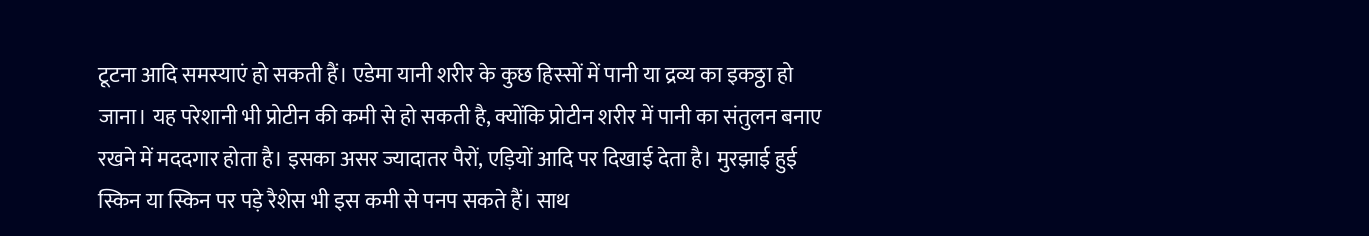टूटना आदि समस्याएं हो सकती हैं। एडेमा यानी शरीर के कुछ हिस्सों में पानी या द्रव्य का इकठ्ठा हो जाना। यह परेशानी भी प्रोटीन की कमी से हो सकती है, क्योंकि प्रोटीन शरीर में पानी का संतुलन बनाए रखने में मददगार होता है। इसका असर ज्यादातर पैरों, एड़ियों आदि पर दिखाई देता है। मुरझाई हुई स्किन या स्किन पर पड़े रैशेस भी इस कमी से पनप सकते हैं। साथ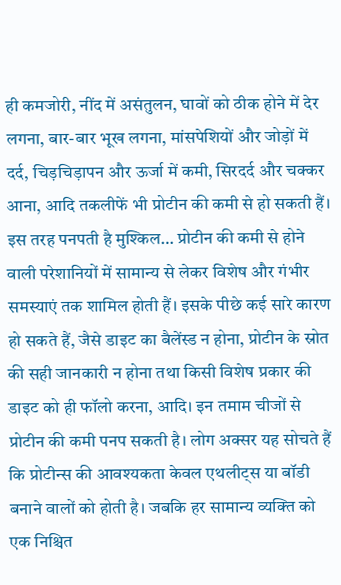ही कमजोरी, नींद में असंतुलन, घावों को ठीक होने में देर लगना, बार-बार भूख लगना, मांसपेशियों और जोड़ों में दर्द, चिड़चिड़ापन और ऊर्जा में कमी, सिरदर्द और चक्कर आना, आदि तकलीफें भी प्रोटीन की कमी से हो सकती हैं। इस तरह पनपती है मुश्किल… प्रोटीन की कमी से होने वाली परेशानियों में सामान्य से लेकर विशेष और गंभीर समस्याएं तक शामिल होती हैं। इसके पीछे कई सारे कारण हो सकते हैं, जैसे डाइट का बैलेंस्ड न होना, प्रोटीन के स्रोत की सही जानकारी न होना तथा किसी विशेष प्रकार की डाइट को ही फॉलो करना, आदि। इन तमाम चीजों से प्रोटीन की कमी पनप सकती है। लोग अक्सर यह सोचते हैं कि प्रोटीन्स की आवश्यकता केवल एथलीट्स या बॉडी बनाने वालों को होती है। जबकि हर सामान्य व्यक्ति को एक निश्चित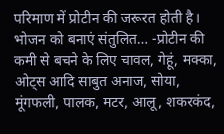परिमाण में प्रोटीन की जरूरत होती है। भोजन को बनाएं संतुलित… -प्रोटीन की कमी से बचने के लिए चावल, गेहूं, मक्का, ओट्स आदि साबुत अनाज, सोया, मूंगफली, पालक, मटर, आलू, शकरकंद,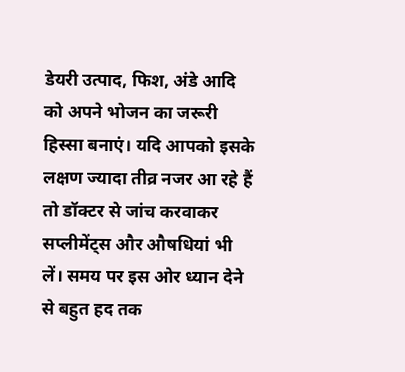डेयरी उत्पाद, फिश, अंडे आदि को अपने भोजन का जरूरी हिस्सा बनाएं। यदि आपको इसके लक्षण ज्यादा तीव्र नजर आ रहे हैं तो डॉक्टर से जांच करवाकर सप्लीमेंट्स और औषधियां भी लें। समय पर इस ओर ध्यान देने से बहुत हद तक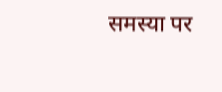समस्या पर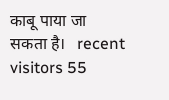काबू पाया जा सकता है।   recent visitors 55